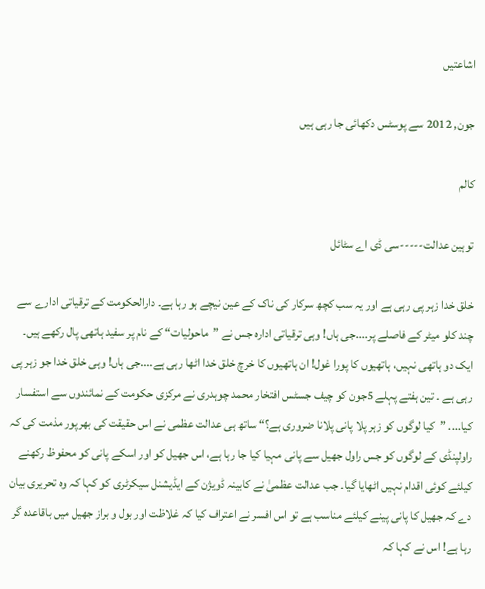اشاعتیں

جون, 2012 سے پوسٹس دکھائی جا رہی ہیں

کالم

توہین عدالت-----سی ڈی اے سٹائل

خلق خدا زہر پی رہی ہے اور یہ سب کچھ سرکار کی ناک کے عین نیچے ہو رہا ہے۔ دارالحکومت کے ترقیاتی ادارے سے چند کلو میٹر کے فاصلے پر....جی ہاں! وہی ترقیاتی ادارہ جس نے ”ماحولیات“ کے نام پر سفید ہاتھی پال رکھے ہیں۔ ایک دو ہاتھی نہیں، ہاتھیوں کا پورا غول! ان ہاتھیوں کا خرچ خلق خدا اٹھا رہی ہے....جی ہاں! وہی خلق خدا جو زہر پی رہی ہے ۔ تین ہفتے پہلے 5جون کو چیف جسٹس افتخار محمد چوہدری نے مرکزی حکومت کے نمائندوں سے استفسار کیا.... ”کیا لوگوں کو زہر پلا پانی پلانا ضروری ہے؟“ ساتھ ہی عدالت عظمی نے اس حقیقت کی بھرپور مذمت کی کہ راولپنڈی کے لوگوں کو جس راول جھیل سے پانی مہیا کیا جا رہا ہے، اس جھیل کو اور اسکے پانی کو محفوظ رکھنے کیلئے کوئی اقدام نہیں اٹھایا گیا۔ جب عدالت عظمیٰ نے کابینہ ڈویژن کے ایڈیشنل سیکرٹری کو کہا کہ وہ تحریری بیان دے کہ جھیل کا پانی پینے کیلئے مناسب ہے تو اس افسر نے اعتراف کیا کہ غلاظت اور بول و براز جھیل میں باقاعدہ گر رہا ہے! اس نے کہا کہ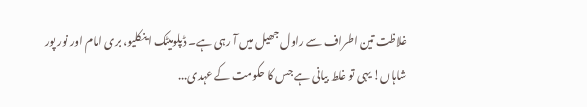غلاظت تین اطراف سے راول جھیل میں آ رہی ہے۔ ڈپلومیٹک اینکلیو، بری امام اور نور پور شاہاں! یہی تو غلط بیانی ہے جس کا حکومت کے عہدی...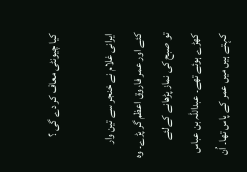کیا چیونٹی معاف کر دے گی ؟

ایرانی غلام نے خنجر سے تین وار کئے اور عمر فاروق اعظم گر پڑے۔ وہ تو صبح کی نماز پڑھانے کےلئے کھڑے ہوئے تھے۔ عبداللہ بن عباس کہتے ہیں میں عمر کے پاس تھا۔ اُن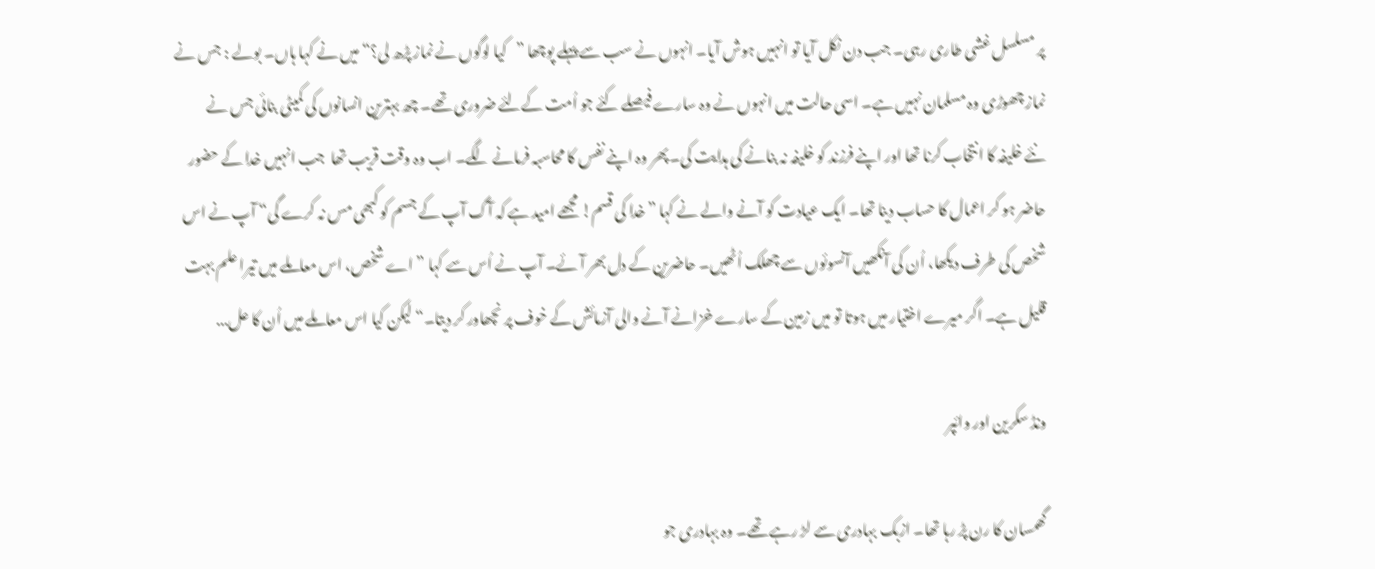پر مسلسل غشی طاری رہی۔ جب دن نکل آیا تو انہیں ہوش آیا۔ انہوں نے سب سے پہلے پوچھا ”کیا لوگوں نے نماز پڑھ لی؟“ میں نے کہا ہاں۔ بولے : جس نے نماز چھوڑی وہ مسلمان نہیں ہے۔ اسی حالت میں انہوں نے وہ سارے فیصلے کئے جو اُمت کےلئے ضروری تھے۔ چھ بہترین انسانوں کی کمیٹی بنائی جس نے  نئے خلیفہ کا انتخاب کرنا تھا اور اپنے فرزند کو خلیفہ نہ بنانے کی ہدایت کی۔ پھر وہ اپنے نفس کا محاسبہ فرمانے لگے۔ اب وہ وقت قریب تھا  جب انہیں خدا کے حضور حاضر ہو کر اعمال کا حساب دینا تھا۔ ایک عیادت کو آنے والے نے کہا ”خدا کی قسم! مجھے امید ہے کہ آگ آپ کے جسم کو کبھی مس نہ کرے گی“ آپ نے اس شخص کی طرف دیکھا، اُن کی آنکھیں آنسوئوں سے چھلک اُٹھیں۔ حاضرین کے دل بھر آئے۔ آپ نے اُس سے کہا ”اے شخص، اس معاملے میں تیرا علم بہت قلیل ہے۔ اگر میرے اختیار میں ہوتا تو میں زمین کے سارے خزانے آنے والی آزمائش کے خوف پر نچھاور کر دیتا۔“ لیکن کیا اس معاملے میں اُن کا عل...

ونڈ سکرین اور وائپر

گھمسان کا رن پڑ رہا تھا۔ ازبک بہادری سے لڑ رہے تھے۔ وہ بہادری جو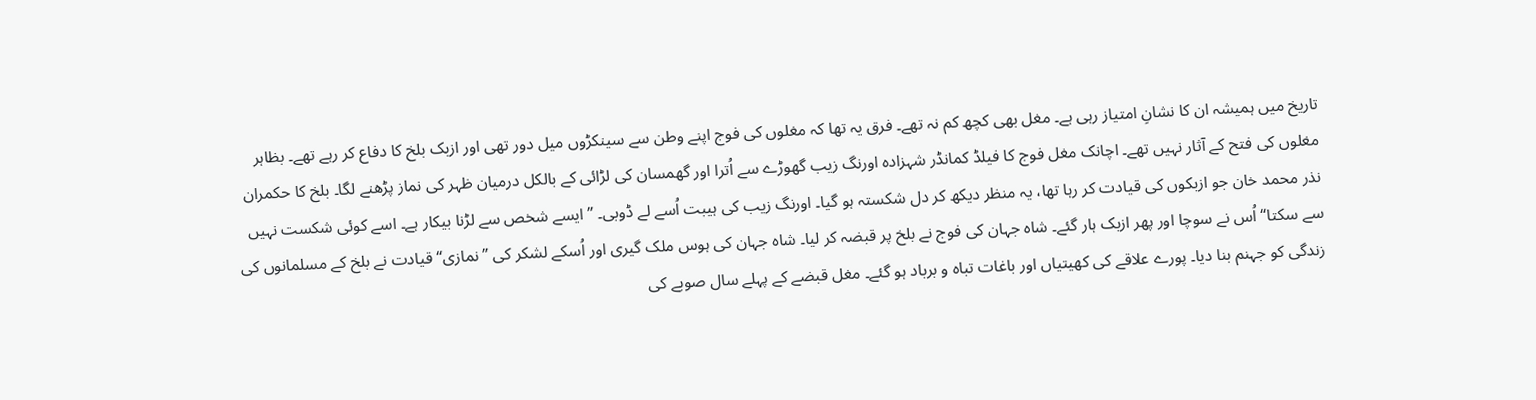تاریخ میں ہمیشہ ان کا نشانِ امتیاز رہی ہے۔ مغل بھی کچھ کم نہ تھے۔ فرق یہ تھا کہ مغلوں کی فوج اپنے وطن سے سینکڑوں میل دور تھی اور ازبک بلخ کا دفاع کر رہے تھے۔ بظاہر مغلوں کی فتح کے آثار نہیں تھے۔ اچانک مغل فوج کا فیلڈ کمانڈر شہزادہ اورنگ زیب گھوڑے سے اُترا اور گھمسان کی لڑائی کے بالکل درمیان ظہر کی نماز پڑھنے لگا۔ بلخ کا حکمران نذر محمد خان جو ازبکوں کی قیادت کر رہا تھا، یہ منظر دیکھ کر دل شکستہ ہو گیا۔ اورنگ زیب کی ہیبت اُسے لے ڈوبی۔ ”ایسے شخص سے لڑنا بیکار ہے۔ اسے کوئی شکست نہیں سے سکتا“ اُس نے سوچا اور پھر ازبک ہار گئے۔ شاہ جہان کی فوج نے بلخ پر قبضہ کر لیا۔ شاہ جہان کی ہوس ملک گیری اور اُسکے لشکر کی ”نمازی“ قیادت نے بلخ کے مسلمانوں کی زندگی کو جہنم بنا دیا۔ پورے علاقے کی کھیتیاں اور باغات تباہ و برباد ہو گئے۔ مغل قبضے کے پہلے سال صوبے کی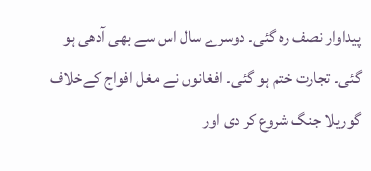پیداوار نصف رہ گئی۔ دوسرے سال اس سے بھی آدھی ہو گئی۔ تجارت ختم ہو گئی۔ افغانوں نے مغل افواج کےخلاف گوریلا جنگ شروع کر دی اور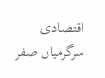اقتصادی سرگرمیاں صفر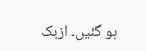ہو گئیں۔ ازبک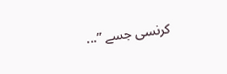کرنسی جسے ”...